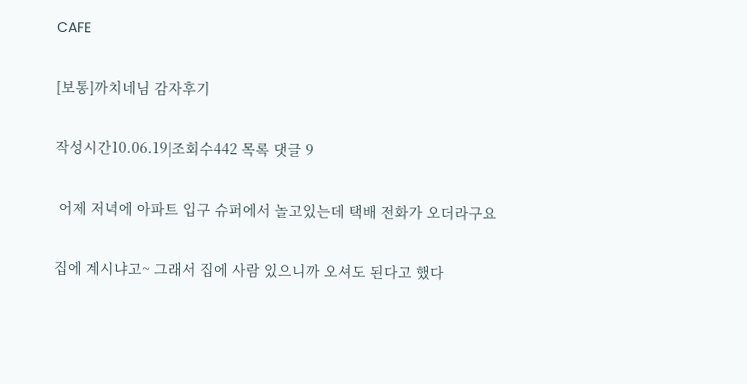CAFE

[보통]까치네님 감자후기

작성시간10.06.19|조회수442 목록 댓글 9

 어제 저녁에 아파트 입구 슈퍼에서 놀고있는데 택배 전화가 오더라구요

집에 계시냐고~ 그래서 집에 사람 있으니까 오셔도 된다고 했다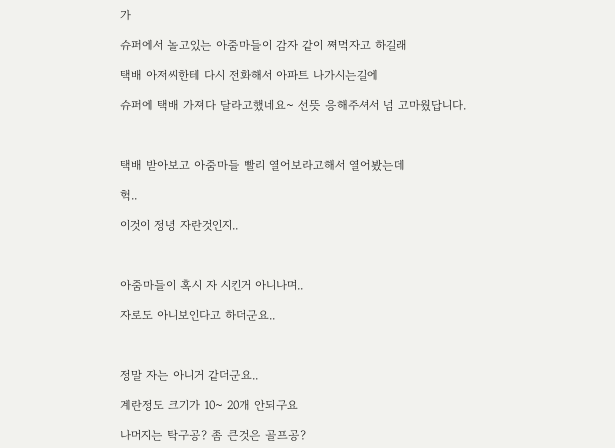가

슈퍼에서 놀고있는 아줌마들이 감자 같이 쪄먹자고 하길래

택배 아저씨한테 다시 전화해서 아파트 나가시는길에

슈퍼에 택배 가져다 달라고했네요~ 선뜻 응해주셔서 넘 고마웠답니다.



택배 받아보고 아줌마들 빨리 열어보라고해서 열어봤는데

헉..

이것이 정녕 자란것인지..



아줌마들이 혹시 자 시킨거 아니나며..

자로도 아니보인다고 하더군요..



정말 자는 아니거 같더군요..

계란정도 크기가 10~ 20개 안되구요

나머지는 탁구공? 좀 큰것은 골프공?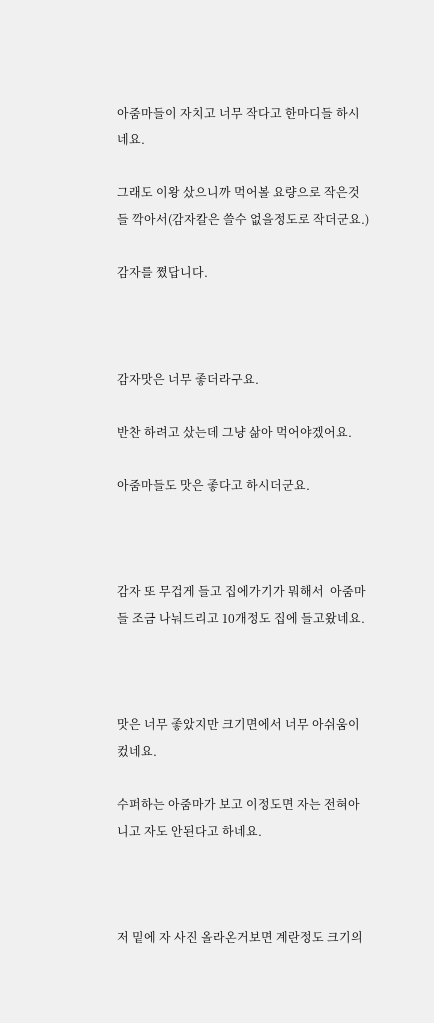아줌마들이 자치고 너무 작다고 한마디들 하시네요.

그래도 이왕 샀으니까 먹어볼 요량으로 작은것들 깍아서(감자칼은 쓸수 없을정도로 작더군요.)

감자를 쪘답니다.



감자맛은 너무 좋더라구요.

반찬 하려고 샀는데 그냥 삶아 먹어야겠어요.

아줌마들도 맛은 좋다고 하시더군요.



감자 또 무겁게 들고 집에가기가 뭐해서  아줌마들 조금 나눠드리고 10개정도 집에 들고왔네요.



맛은 너무 좋았지만 크기면에서 너무 아쉬움이 컸네요.

수퍼하는 아줌마가 보고 이정도면 자는 전혀아니고 자도 안된다고 하네요.



저 밑에 자 사진 올라온거보면 계란정도 크기의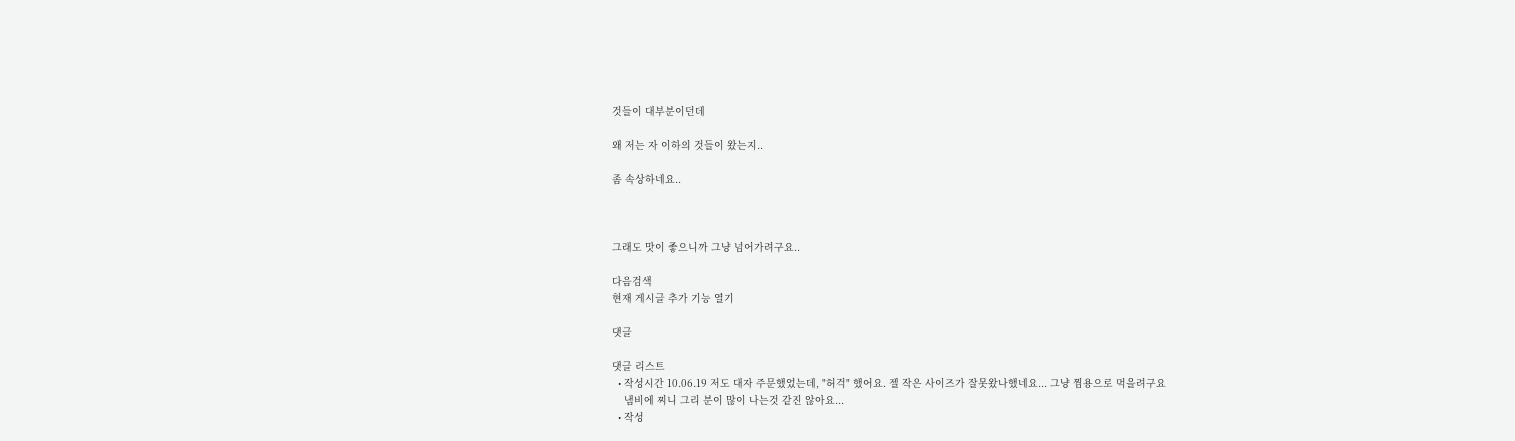것들이 대부분이던데

왜 저는 자 이하의 것들이 왔는지..

좀 속상하네요..



그래도 맛이 좋으니까 그냥 넘어가려구요..

다음검색
현재 게시글 추가 기능 열기

댓글

댓글 리스트
  • 작성시간 10.06.19 저도 대자 주문했었는데, "허걱" 했어요. 젤 작은 사이즈가 잘못왔나했네요... 그냥 찜용으로 먹을려구요
    냄비에 찌니 그리 분이 많이 나는것 같진 않아요...
  • 작성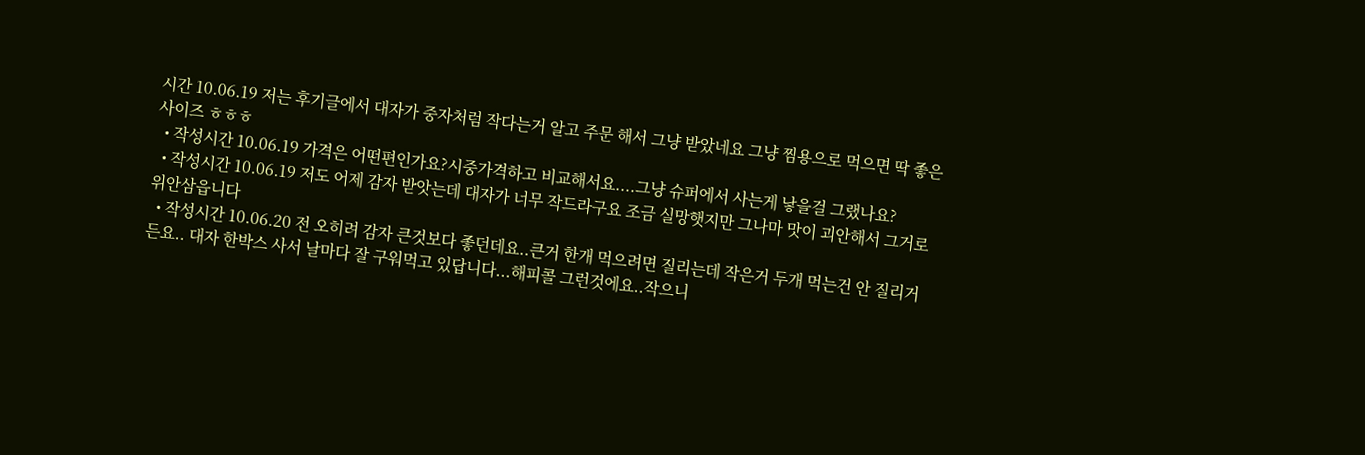시간 10.06.19 저는 후기글에서 대자가 중자처럼 작다는거 알고 주문 해서 그냥 받았네요 그냥 찜용으로 먹으면 딱 좋은 사이즈 ㅎㅎㅎ
  • 작성시간 10.06.19 가격은 어떤편인가요?시중가격하고 비교해서요....그냥 슈퍼에서 사는게 낳을걸 그랬나요?
  • 작성시간 10.06.19 저도 어제 감자 받앗는데 대자가 너무 작드라구요 조금 실망햇지만 그나마 맛이 괴안해서 그거로 위안삼읍니다
  • 작성시간 10.06.20 전 오히려 감자 큰것보다 좋던데요..큰거 한개 먹으려면 질리는데 작은거 두개 먹는건 안 질리거든요.. 대자 한박스 사서 날마다 잘 구워먹고 있답니다...해피콜 그런것에요..작으니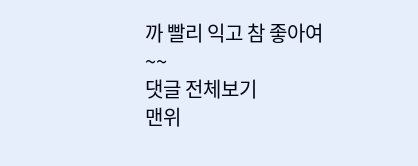까 빨리 익고 참 좋아여 ~~
댓글 전체보기
맨위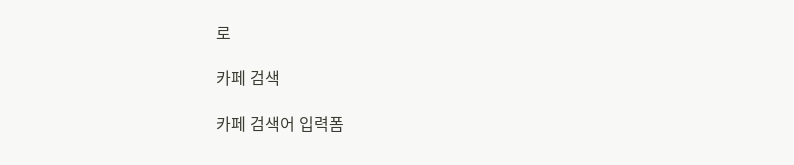로

카페 검색

카페 검색어 입력폼